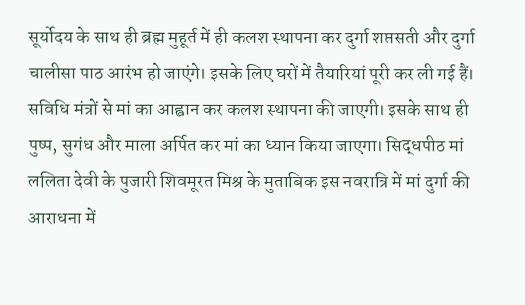सूर्योदय के साथ ही ब्रह्म मुहूर्त में ही कलश स्थापना कर दुर्गा शप्तसती और दुर्गा चालीसा पाठ आरंभ हो जाएंगे। इसके लिए घरों में तैयारियां पूरी कर ली गई हैं। सविधि मंत्रों से मां का आह्वान कर कलश स्थापना की जाएगी। इसके साथ ही पुष्प, सुगंध और माला अर्पित कर मां का ध्यान किया जाएगा। सिद्धपीठ मां ललिता देवी के पुजारी शिवमूरत मिश्र के मुताबिक इस नवरात्रि में मां दुर्गा की आराधना में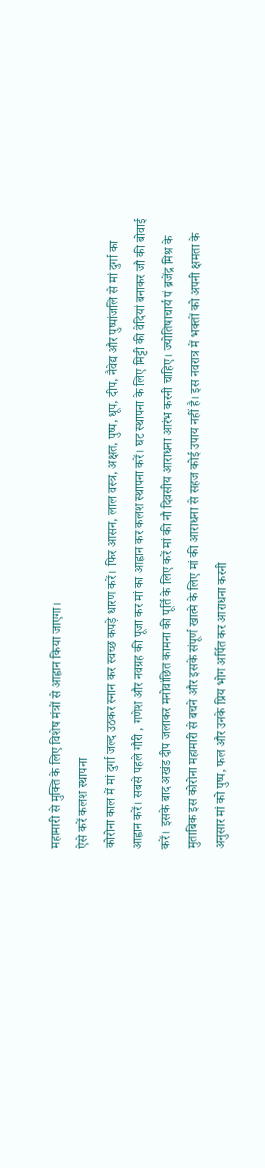महामारी से मुक्ति के लिए विशेष मंत्रों से आह्वान किया जाएगा।
ऐसे करें कलश स्थापना
कोरोना काल में मां दुर्गा जल्द उठकर स्नान कर स्वच्छ कपड़े धारण करें। फिर आसन, लाल वस्त्र, अक्षत, पुष्प, धूप, दीप, नैवेद्य और पुष्पांजलि से मां दुर्गा का आह्वान करें। सबसे पहले गौरी , गणेश और नवग्रह की पूजा कर मां का आह्वान कर कलश स्थापना करें। घट स्थापना के लिए मिट्टी की वेदियां बनाकर जौ की बोवाई करें। इसके बाद अखंड दीप जलाकर मनोवांछित कामना की पूर्ति के लिए करें मां की नौ दिवसीय आराधना आरंभ करनी चाहिए। ज्योतिषाचार्य पं ब्रजेंद्र मिश्र के मुताबिक इस कोरोना महामारी से बचने और इसके संपूर्ण खात्मे के लिए मां की आराधना से सहज कोई उपाय नहीं है। इस नवरात्र में भक्तों को अपनी क्षमता के अनुसार मां को पुष्प, फल और उनके प्रिय भोग अर्पित कर आराधना करनी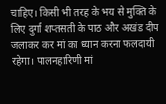चाहिए। किसी भी तरह के भय से मुक्ति के लिए दुर्गा शप्तसती के पाठ और अखंड दीप जलाकर कर मां का ध्यान करना फलदायी रहेगा। पालनहारिणी मां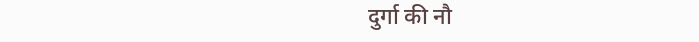दुर्गा की नौ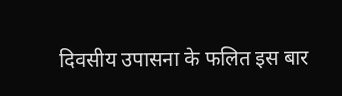दिवसीय उपासना के फलित इस बार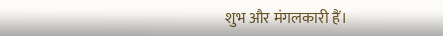शुभ और मंगलकारी हैं।